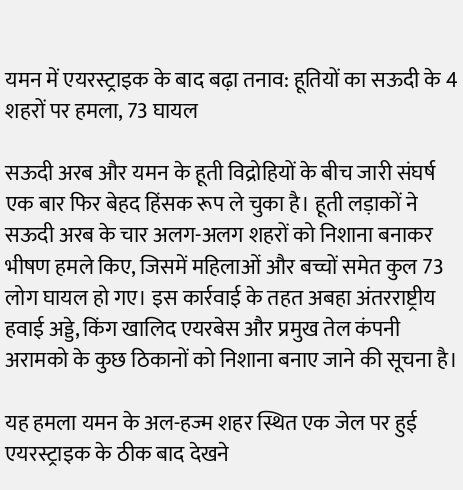यमन में एयरस्ट्राइक के बाद बढ़ा तनाव: हूतियों का सऊदी के 4 शहरों पर हमला, 73 घायल

सऊदी अरब और यमन के हूती विद्रोहियों के बीच जारी संघर्ष एक बार फिर बेहद हिंसक रूप ले चुका है। हूती लड़ाकों ने सऊदी अरब के चार अलग-अलग शहरों को निशाना बनाकर भीषण हमले किए, जिसमें महिलाओं और बच्चों समेत कुल 73 लोग घायल हो गए। इस कार्रवाई के तहत अबहा अंतरराष्ट्रीय हवाई अड्डे, किंग खालिद एयरबेस और प्रमुख तेल कंपनी अरामको के कुछ ठिकानों को निशाना बनाए जाने की सूचना है।

यह हमला यमन के अल-हज्म शहर स्थित एक जेल पर हुई एयरस्ट्राइक के ठीक बाद देखने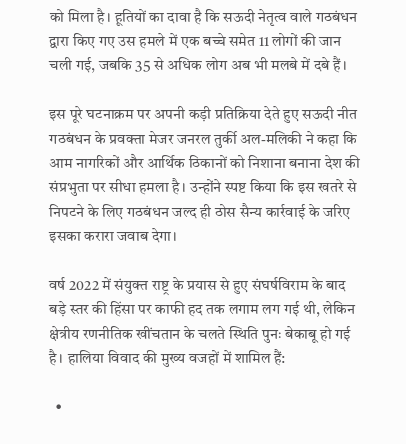को मिला है। हूतियों का दावा है कि सऊदी नेतृत्व वाले गठबंधन द्वारा किए गए उस हमले में एक बच्चे समेत 11 लोगों की जान चली गई, जबकि 35 से अधिक लोग अब भी मलबे में दबे हैं।

इस पूरे घटनाक्रम पर अपनी कड़ी प्रतिक्रिया देते हुए सऊदी नीत गठबंधन के प्रवक्ता मेजर जनरल तुर्की अल-मलिकी ने कहा कि आम नागरिकों और आर्थिक ठिकानों को निशाना बनाना देश की संप्रभुता पर सीधा हमला है। उन्होंने स्पष्ट किया कि इस खतरे से निपटने के लिए गठबंधन जल्द ही ठोस सैन्य कार्रवाई के जरिए इसका करारा जवाब देगा।

वर्ष 2022 में संयुक्त राष्ट्र के प्रयास से हुए संघर्षविराम के बाद बड़े स्तर की हिंसा पर काफी हद तक लगाम लग गई थी, लेकिन क्षेत्रीय रणनीतिक खींचतान के चलते स्थिति पुनः बेकाबू हो गई है। हालिया विवाद की मुख्य वजहों में शामिल हैं:

  •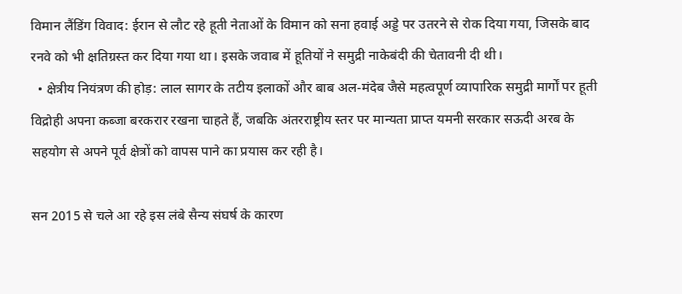विमान लैंडिंग विवाद: ईरान से लौट रहे हूती नेताओं के विमान को सना हवाई अड्डे पर उतरने से रोक दिया गया, जिसके बाद रनवे को भी क्षतिग्रस्त कर दिया गया था। इसके जवाब में हूतियों ने समुद्री नाकेबंदी की चेतावनी दी थी।
  • क्षेत्रीय नियंत्रण की होड़: लाल सागर के तटीय इलाकों और बाब अल-मंदेब जैसे महत्वपूर्ण व्यापारिक समुद्री मार्गों पर हूती विद्रोही अपना कब्जा बरकरार रखना चाहते हैं, जबकि अंतरराष्ट्रीय स्तर पर मान्यता प्राप्त यमनी सरकार सऊदी अरब के सहयोग से अपने पूर्व क्षेत्रों को वापस पाने का प्रयास कर रही है।

सन 2015 से चले आ रहे इस लंबे सैन्य संघर्ष के कारण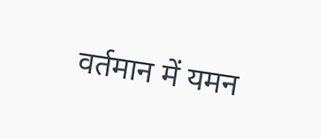वर्तमान में यमन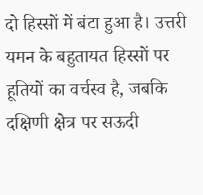दो हिस्सों में बंटा हुआ है। उत्तरी यमन के बहुतायत हिस्सों पर हूतियों का वर्चस्व है, जबकि दक्षिणी क्षेत्र पर सऊदी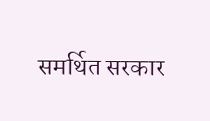समर्थित सरकार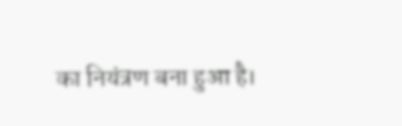का नियंत्रण बना हुआ है।